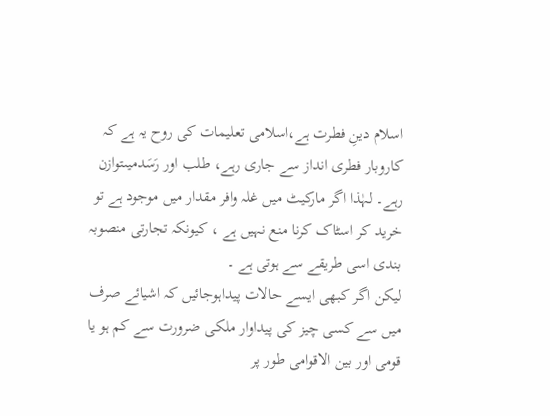اسلام دینِ فطرت ہے،اسلامی تعلیمات کی روح یہ ہے کہ کاروبار فطری انداز سے جاری رہے، طلب اور رَسَدمیںتوازن رہے۔ لہٰذا اگر مارکیٹ میں غلہ وافر مقدار میں موجود ہے تو خرید کر اسٹاک کرنا منع نہیں ہے ، کیونکہ تجارتی منصوبہ بندی اسی طریقے سے ہوتی ہے ۔
لیکن اگر کبھی ایسے حالات پیداہوجائیں کہ اشیائے صرف میں سے کسی چیز کی پیداوار ملکی ضرورت سے کم ہو یا قومی اور بین الاقوامی طور پر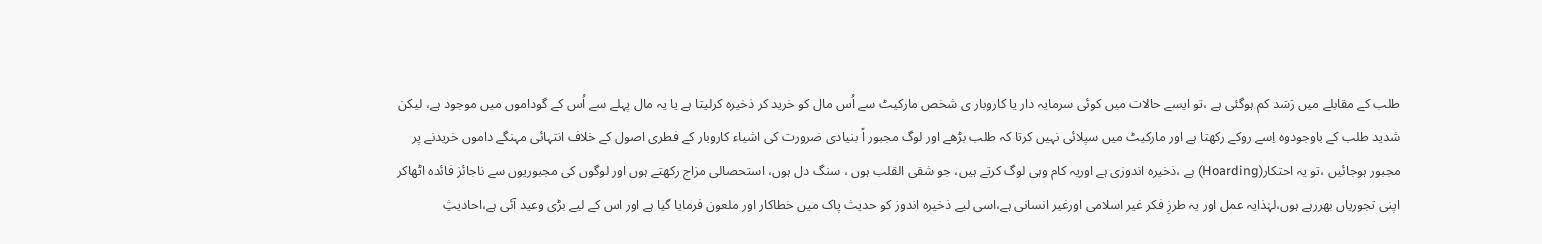طلب کے مقابلے میں رَسَد کم ہوگئی ہے ،تو ایسے حالات میں کوئی سرمایہ دار یا کاروبار ی شخص مارکیٹ سے اُس مال کو خرید کر ذخیرہ کرلیتا ہے یا یہ مال پہلے سے اُس کے گوداموں میں موجود ہے، لیکن شدید طلب کے باوجودوہ اِسے روکے رکھتا ہے اور مارکیٹ میں سپلائی نہیں کرتا کہ طلب بڑھے اور لوگ مجبور اً بنیادی ضرورت کی اشیاء کاروبار کے فطری اصول کے خلاف انتہائی مہنگے داموں خریدنے پر مجبور ہوجائیں ،تو یہ احتکار(Hoarding) ہے ،ذخیرہ اندوزی ہے اوریہ کام وہی لوگ کرتے ہیں، جو شقی القلب ہوں ، سنگ دل ہوں، استحصالی مزاج رکھتے ہوں اور لوگوں کی مجبوریوں سے ناجائز فائدہ اٹھاکر اپنی تجوریاں بھررہے ہوں،لہٰذایہ عمل اور یہ طرزِ فکر غیر اسلامی اورغیر انسانی ہے،اسی لیے ذخیرہ اندوز کو حدیث پاک میں خطاکار اور ملعون فرمایا گیا ہے اور اس کے لیے بڑی وعید آئی ہے،احادیثِ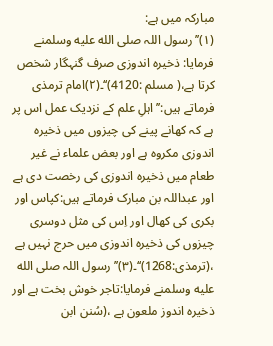مبارکہ میں ہے:
(۱)’’ رسول اللہ صلى الله عليه وسلمنے فرمایا: ذخیرہ اندوزی صرف گنہگار شخص کرتا ہے،( مسلم :4120)‘‘۔(۲)امام ترمذی فرماتے ہیں:’’اہلِ علم کے نزدیک عمل اس پر ہے کہ کھانے پینے کی چیزوں میں ذخیرہ اندوزی مکروہ ہے اور بعض علماء نے غیر طعام میں ذخیرہ اندوزی کی رخصت دی ہے اور عبداللہ بن مبارک فرماتے ہیں:کپاس اور بکری کی کھال اور اِس کی مثل دوسری چیزوں کی ذخیرہ اندوزی میں حرج نہیں ہے ،(ترمذی:1268)‘‘۔(۳)’’ رسول اللہ صلى الله عليه وسلمنے فرمایا:تاجر خوش بخت ہے اور ذخیرہ اندوز ملعون ہے ،(سُنن ابن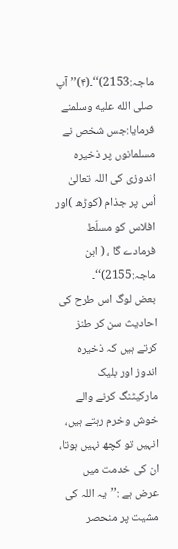ماجہ:2153)‘‘۔(۴)’’ آپ صلى الله عليه وسلمنے فرمایا:جس شخص نے مسلمانوں پر ذخیرہ اندوزی کی اللہ تعالیٰ اُس پر جذام (کوڑھ )اور افلاس کو مسلّط فرمادے گا ، ( ابن ماجہ:2155)‘‘۔
بعض لوگ اس طرح کی احادیث سن کر طنز کرتے ہیں کہ ذخیرہ اندوز اور بلیک مارکیٹنگ کرنے والے خوش وخرم رہتے ہیں، انہیں تو کچھ نہیں ہوتا، ان کی خدمت میں عرض ہے :’’یہ اللہ کی مشیت پر منحصر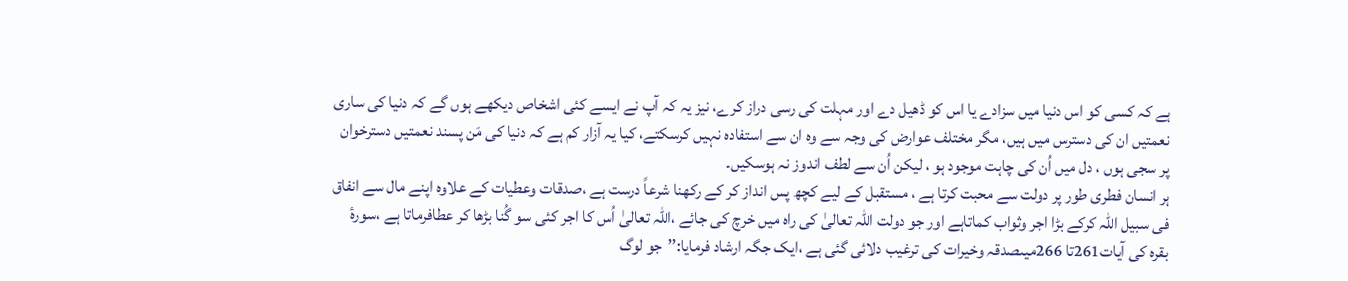ہے کہ کسی کو اس دنیا میں سزادے یا اس کو ڈھیل دے اور مہلت کی رسی دراز کرے، نیز یہ کہ آپ نے ایسے کئی اشخاص دیکھے ہوں گے کہ دنیا کی ساری نعمتیں ان کی دسترس میں ہیں، مگر مختلف عوارض کی وجہ سے وہ ان سے استفادہ نہیں کرسکتے، کیا یہ آزار کم ہے کہ دنیا کی مَن پسند نعمتیں دسترخوان پر سجی ہوں ، دل میں اُن کی چاہت موجود ہو ، لیکن اُن سے لطف اندوز نہ ہوسکیں۔
ہر انسان فطری طور پر دولت سے محبت کرتا ہے ، مستقبل کے لیے کچھ پس انداز کر کے رکھنا شرعاً درست ہے ،صدقات وعطیات کے علاوہ اپنے مال سے انفاق فی سبیل اللہ کرکے بڑا اجر وثواب کماتاہے اور جو دولت اللہ تعالیٰ کی راہ میں خرچ کی جائے ،اللہ تعالیٰ اُس کا اجر کئی سو گُنا بڑھا کر عطافرماتا ہے ،سورۂ بقرہ کی آیات261تا 266میںصدقہ وخیرات کی ترغیب دلائی گئی ہے ،ایک جگہ ارشاد فرمایا:’’جو لوگ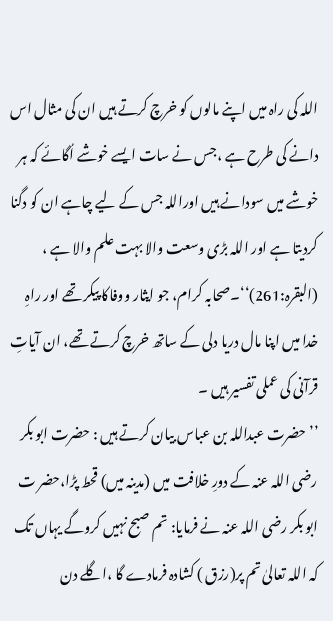اللہ کی راہ میں اپنے مالوں کو خرچ کرتے ہیں ان کی مثال اس دانے کی طرح ہے ،جس نے سات ایسے خوشے اُگائے کہ ہر خوشے میں سودانے ہیں اوراللہ جس کے لیے چاہے ان کو دگنا کردیتا ہے اور اللہ بڑی وسعت والا بہت علم والا ہے ، (البقرہ:261)‘‘۔صحابہ کرام، جو ایثار ووفاکا پیکر تھے اور راہِ خدا میں اپنا مال دریا دلی کے ساتھ خرچ کرتے تھے، ان آیاتِ قرآنی کی عملی تفسیر ہیں ۔
’’ حضرت عبداللہ بن عباس بیان کرتے ہیں : حضرت ابو بکر رضی اللہ عنہ کے دورِ خلافت میں (مدینہ میں) قحط پڑا،حضر ت ابو بکر رضی اللہ عنہ نے فرمایا: تم صبح نہیں کروگے یہاں تک کہ اللہ تعالیٰ تم پر(رزق ) کشادہ فرمادے گا ،اگلے دن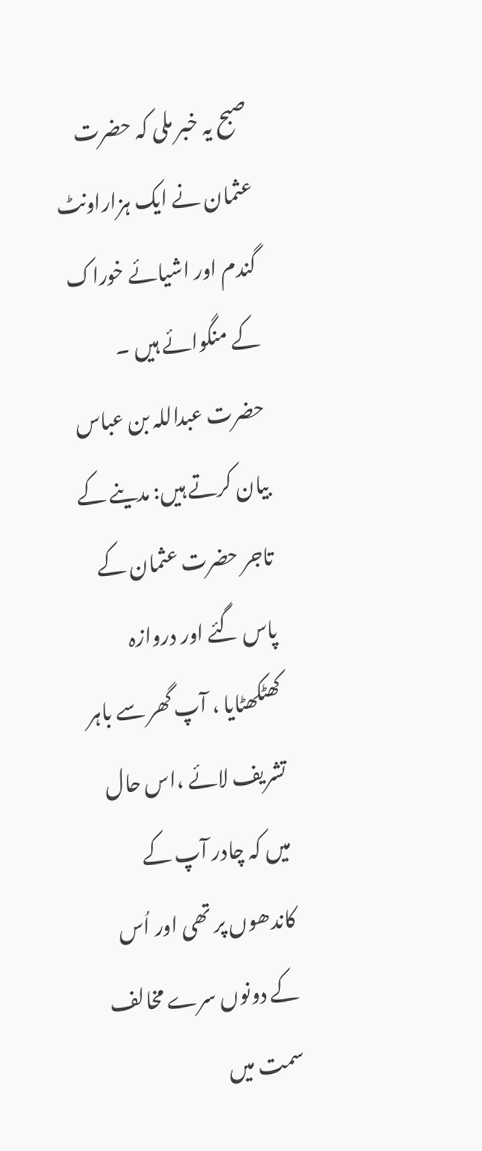صبح یہ خبر ملی کہ حضرت عثمان نے ایک ہزاراونٹ گندم اور اشیائے خوراک کے منگوائے ہیں ۔ حضرت عبداللہ بن عباس بیان کرتے ہیں: مدینے کے تاجر حضرت عثمان کے پاس گئے اور دروازہ کھٹکھٹایا ، آپ گھر سے باہر تشریف لائے ،اس حال میں کہ چادر آپ کے کاندھوں پر تھی اور اُس کے دونوں سرے مخالف سمت میں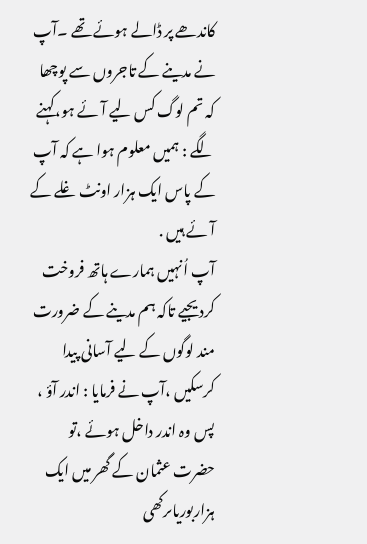کاندھے پر ڈالے ہوئے تھے ۔آپ نے مدینے کے تاجروں سے پوچھا کہ تم لوگ کس لیے آئے ہو،کہنے لگے : ہمیں معلوم ہوا ہے کہ آپ کے پاس ایک ہزار اونٹ غلے کے آئے ہیں .
آپ اُنہیں ہمارے ہاتھ فروخت کردیجیے تاکہ ہم مدینے کے ضرورت مند لوگوں کے لیے آسانی پیدا کرسکیں ،آپ نے فرمایا : اندر آؤ ، پس وہ اندر داخل ہوئے ،تو حضرت عثمان کے گھر میں ایک ہزاربوریاںرکھی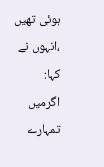ہوئی تھیں ،انہوں نے کہا: اگرمیں تمہارے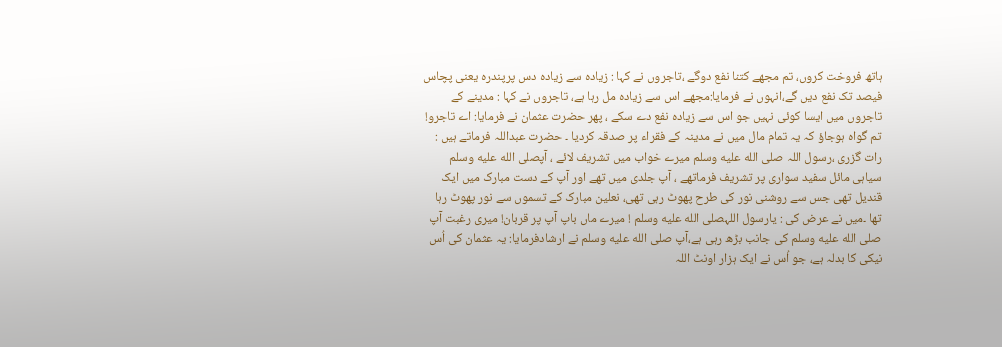ہاتھ فروخت کروں، تم مجھے کتنا نفع دوگے ،تاجروں نے کہا : زیادہ سے زیادہ دس پرپندرہ یعنی پچاس فیصد تک نفع دیں گے،انہوں نے فرمایا:مجھے اس سے زیادہ مل رہا ہے، تاجروں نے کہا : مدینے کے تاجروں میں ایسا کوئی نہیں جو اس سے زیادہ نفع دے سکے ، پھر حضرت عثمان نے فرمایا: اے تاجرو! تم گواہ ہوجاؤ کہ یہ تمام مال میں نے مدینہ کے فقراء پر صدقہ کردیا ۔ حضرت عبداللہ فرماتے ہیں : رات گزری ،رسول اللہ صلى الله عليه وسلم میرے خواب میں تشریف لائے ، آپصلى الله عليه وسلم سیاہی مائل سفید سواری پر تشریف فرماتھے ، آپ جلدی میں تھے اور آپ کے دست مبارک میں ایک قندیل تھی جس سے روشنی نور کی طرح پھوٹ رہی تھی، نعلین مبارک کے تسموں سے نور پھوٹ رہا تھا ۔میں نے عرض کی : یارسول اللہصلى الله عليه وسلم ! میرے ماں باپ آپ پر قربان! میری رغبت آپ صلى الله عليه وسلم کی جانب بڑھ رہی ہے،آپ صلى الله عليه وسلم نے ارشادفرمایا: یہ عثمان کی اُس نیکی کا بدلہ ہے، جو اُس نے ایک ہزار اونٹ اللہ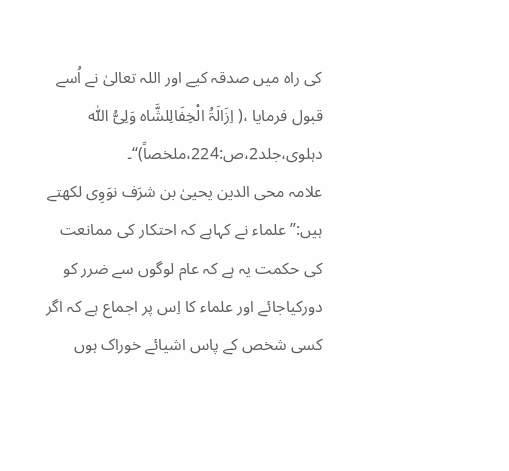کی راہ میں صدقہ کیے اور اللہ تعالیٰ نے اُسے قبول فرمایا ،( اِزَالَۃُ الْخِفَالِلشَّاہ وَلِیُّ اللّٰہ دہلوی،جلد2،ص:224،ملخصاً)‘‘۔
علامہ محی الدین یحییٰ بن شرَف نوَوِی لکھتے ہیں:’’علماء نے کہاہے کہ احتکار کی ممانعت کی حکمت یہ ہے کہ عام لوگوں سے ضرر کو دورکیاجائے اور علماء کا اِس پر اجماع ہے کہ اگر کسی شخص کے پاس اشیائے خوراک ہوں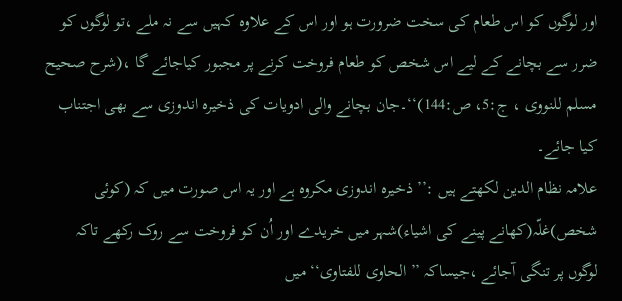اور لوگوں کو اس طعام کی سخت ضرورت ہو اور اس کے علاوہ کہیں سے نہ ملے ،تو لوگوں کو ضرر سے بچانے کے لیے اس شخص کو طعام فروخت کرنے پر مجبور کیاجائے گا ،(شرح صحیح مسلم للنووی ، ج:5، ص:144)‘‘۔جان بچانے والی ادویات کی ذخیرہ اندوزی سے بھی اجتناب کیا جائے۔
علامہ نظام الدین لکھتے ہیں :’’ذخیرہ اندوزی مکروہ ہے اور یہ اس صورت میں کہ (کوئی شخص)غلّہ(کھانے پینے کی اشیاء)شہر میں خریدے اور اُن کو فروخت سے روک رکھے تاکہ لوگوں پر تنگی آجائے ،جیساکہ ’’الحاوی للفتاوی‘‘ میں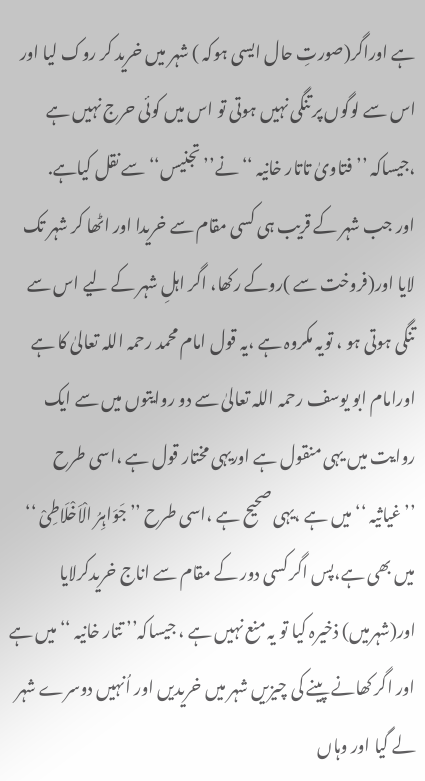ہے اوراگر(صورتِ حال ایسی ہوکہ ) شہر میں خرید کر روک لیا اور اس سے لوگوں پر تنگی نہیں ہوتی تو اس میں کوئی حرج نہیں ہے ،جیساکہ ’’فتاویٰ تاتار خانیہ ‘‘ نے’’ تجنیس‘‘ سے نقل کیاہے.
اور جب شہر کے قریب ہی کسی مقام سے خریدا اور اٹھا کر شہر تک لایا اور(فروخت سے )روکے رکھا، اگر اہلِ شہر کے لیے اس سے تنگی ہوتی ہو ، تویہ مکروہ ہے ،یہ قول امام محمد رحمہ اللہ تعالیٰ کا ہے اورامام ابو یوسف رحمہ اللہ تعالیٰ سے دو روایتوں میں سے ایک روایت میں یہی منقول ہے اوریہی مختار قول ہے ،اسی طرح ’’غیاثیہ ‘‘ میں ہے ،یہی صحیح ہے ،اسی طرح ’’جَوَاہِرُ الْاَخْلَاطِیْ ‘‘ میں بھی ہے،پس اگر کسی دور کے مقام سے اناج خریدکرلایا اور(شہرمیں) ذخیرہ کیا تو یہ منع نہیں ہے ، جیساکہ’’ تتار خانیہ ‘‘میں ہے اور اگر کھانے پینے کی چیزیں شہر میں خریدیں اور اُنہیں دوسرے شہر لے گیا اور وہاں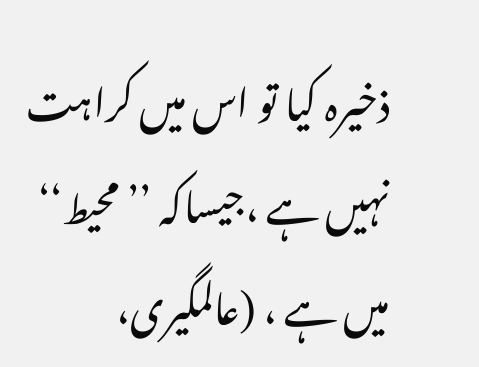ذخیرہ کیا تو اس میں کراہت نہیں ہے ،جیساکہ ’’محیط‘‘ میں ہے ، (عالمگیری،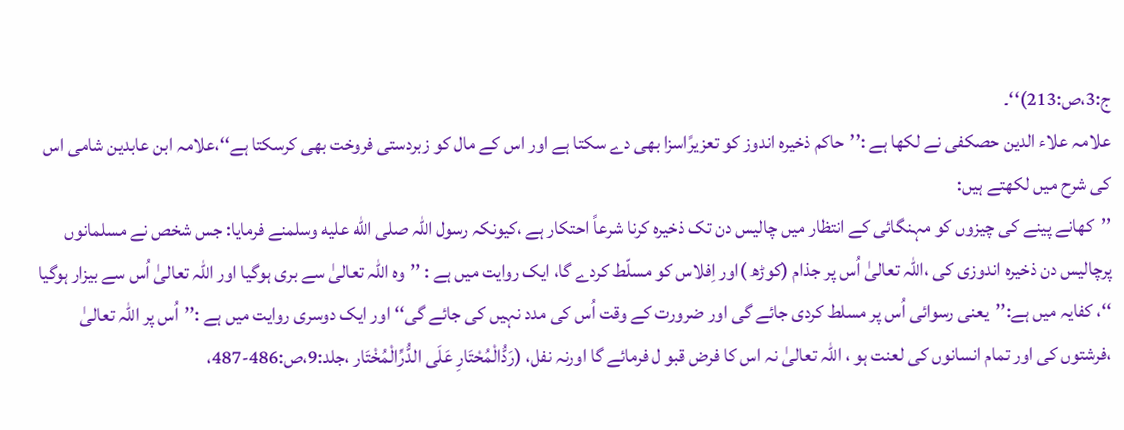ج:3،ص:213)‘‘۔
علامہ علاء الدین حصکفی نے لکھا ہے :’’حاکم ذخیرہ اندوز کو تعزیرًاسزا بھی دے سکتا ہے اور اس کے مال کو زبردستی فروخت بھی کرسکتا ہے‘‘،علامہ ابن عابدین شامی اس کی شرح میں لکھتے ہیں:
’’کھانے پینے کی چیزوں کو مہنگائی کے انتظار میں چالیس دن تک ذخیرہ کرنا شرعاً احتکار ہے ،کیونکہ رسول اللہ صلى الله عليه وسلمنے فرمایا: جس شخص نے مسلمانوں پرچالیس دن ذخیرہ اندوزی کی ،اللہ تعالیٰ اُس پر جذام (کوڑھ )اور اِفلاس کو مسلّط کردے گا، ایک روایت میں ہے : ’’وہ اللہ تعالیٰ سے بری ہوگیا اور اللہ تعالیٰ اُس سے بیزار ہوگیا ‘‘، کفایہ میں ہے:’’یعنی رسوائی اُس پر مسلط کردی جائے گی اور ضرورت کے وقت اُس کی مدد نہیں کی جائے گی‘‘ اور ایک دوسری روایت میں ہے :’’اُس پر اللہ تعالیٰ ،فرشتوں کی اور تمام انسانوں کی لعنت ہو ، اللہ تعالیٰ نہ اس کا فرض قبو ل فرمائے گا اورنہ نفل، (رَدُّالْمُحْتَارِ عَلَی الدُّرِّالْمُخْتَار ،جلد:9،ص:486-487،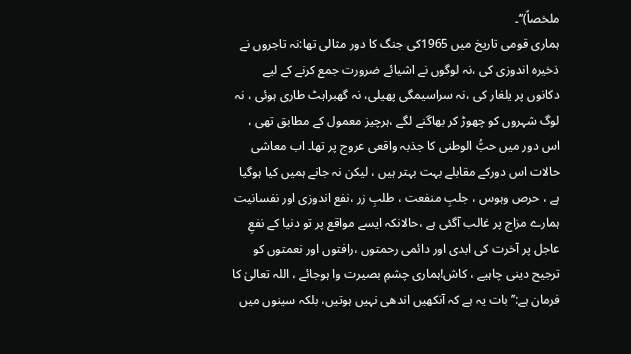ملخصاً)‘‘۔
ہماری قومی تاریخ میں 1965کی جنگ کا دور مثالی تھا:نہ تاجروں نے ذخیرہ اندوزی کی ،نہ لوگوں نے اشیائے ضرورت جمع کرنے کے لیے دکانوں پر یلغار کی ،نہ سراسیمگی پھیلی، نہ گھبراہٹ طاری ہوئی ، نہ لوگ شہروں کو چھوڑ کر بھاگنے لگے ،ہرچیز معمول کے مطابق تھی ، اس دور میں حبُّ الوطنی کا جذبہ واقعی عروج پر تھا۔ اب معاشی حالات اس دورکے مقابلے بہت بہتر ہیں ، لیکن نہ جانے ہمیں کیا ہوگیا ہے ، حرص وہوس ، جلبِ منفعت ، طلبِ زر ،نفع اندوزی اور نفسانیت ہمارے مزاج پر غالب آگئی ہے ،حالانکہ ایسے مواقع پر تو دنیا کے نفعِ عاجل پر آخرت کی ابدی اور دائمی رحمتوں ،رافتوں اور نعمتوں کو ترجیح دینی چاہیے ، کاش!ہماری چشمِ بصیرت وا ہوجائے ، اللہ تعالیٰ کا فرمان ہے:’’بات یہ ہے کہ آنکھیں اندھی نہیں ہوتیں، بلکہ سینوں میں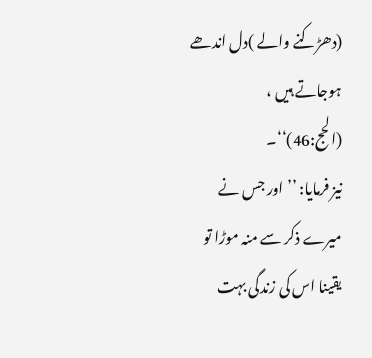(دھڑکنے والے )دل اندھے ہوجاتے ہیں ، (الحج:46)‘‘۔
نیز فرمایا: ’’اور جس نے میرے ذکر سے منہ موڑا تو یقینا اس کی زندگی بہت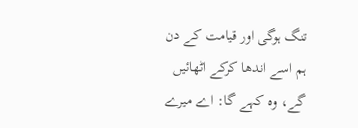تنگ ہوگی اور قیامت کے دن ہم اسے اندھا کرکے اٹھائیں گے، وہ کہے گا: اے میرے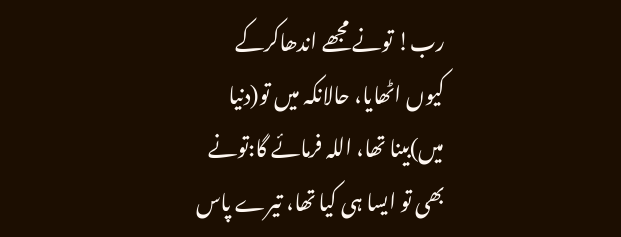رب! تونے مجھے اندھاکرکے کیوں اٹھایا، حالانکہ میں تو(دنیا میں)بینا تھا، اللہ فرمائے گا:تونے بھی تو ایسا ہی کیا تھا، تیرے پاس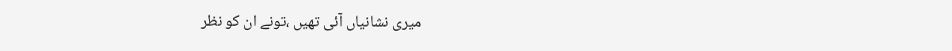میری نشانیاں آئی تھیں ،تونے ان کو نظر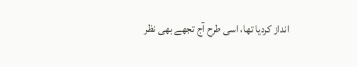انداز کردیا تھا، اسی طرح آج تجھے بھی نظر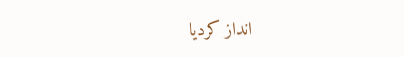انداز کردیا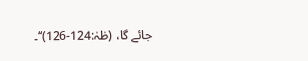جائے گا، (طٰہٰ:124-126)‘‘۔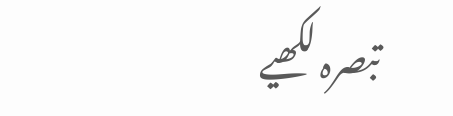تبصرہ لکھیے